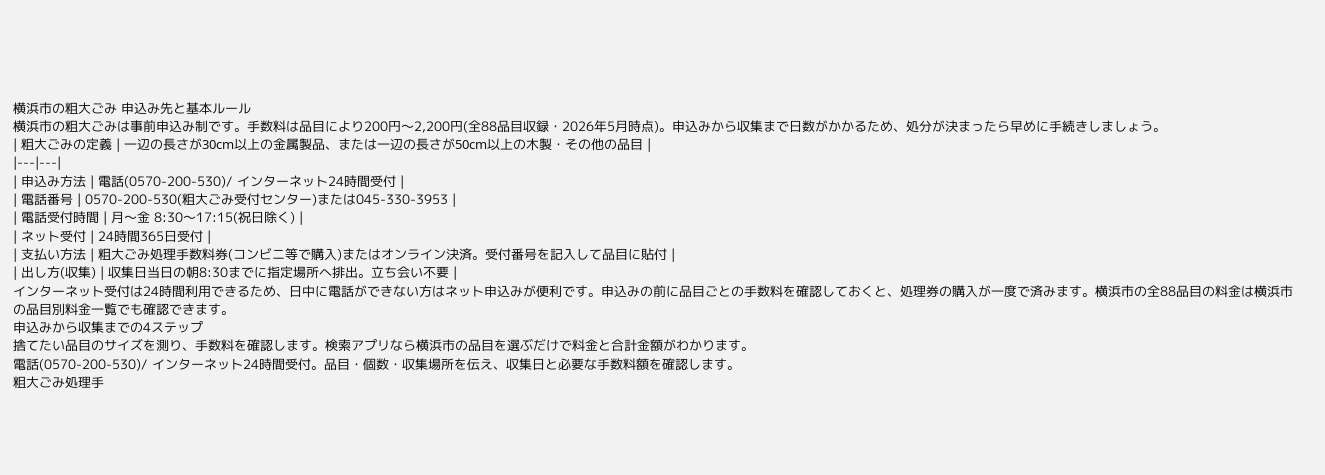横浜市の粗大ごみ 申込み先と基本ルール
横浜市の粗大ごみは事前申込み制です。手数料は品目により200円〜2,200円(全88品目収録・2026年5月時点)。申込みから収集まで日数がかかるため、処分が決まったら早めに手続きしましょう。
| 粗大ごみの定義 | 一辺の長さが30cm以上の金属製品、または一辺の長さが50cm以上の木製・その他の品目 |
|---|---|
| 申込み方法 | 電話(0570-200-530)/ インターネット24時間受付 |
| 電話番号 | 0570-200-530(粗大ごみ受付センター)または045-330-3953 |
| 電話受付時間 | 月〜金 8:30〜17:15(祝日除く) |
| ネット受付 | 24時間365日受付 |
| 支払い方法 | 粗大ごみ処理手数料券(コンビニ等で購入)またはオンライン決済。受付番号を記入して品目に貼付 |
| 出し方(収集) | 収集日当日の朝8:30までに指定場所へ排出。立ち会い不要 |
インターネット受付は24時間利用できるため、日中に電話ができない方はネット申込みが便利です。申込みの前に品目ごとの手数料を確認しておくと、処理券の購入が一度で済みます。横浜市の全88品目の料金は横浜市の品目別料金一覧でも確認できます。
申込みから収集までの4ステップ
捨てたい品目のサイズを測り、手数料を確認します。検索アプリなら横浜市の品目を選ぶだけで料金と合計金額がわかります。
電話(0570-200-530)/ インターネット24時間受付。品目・個数・収集場所を伝え、収集日と必要な手数料額を確認します。
粗大ごみ処理手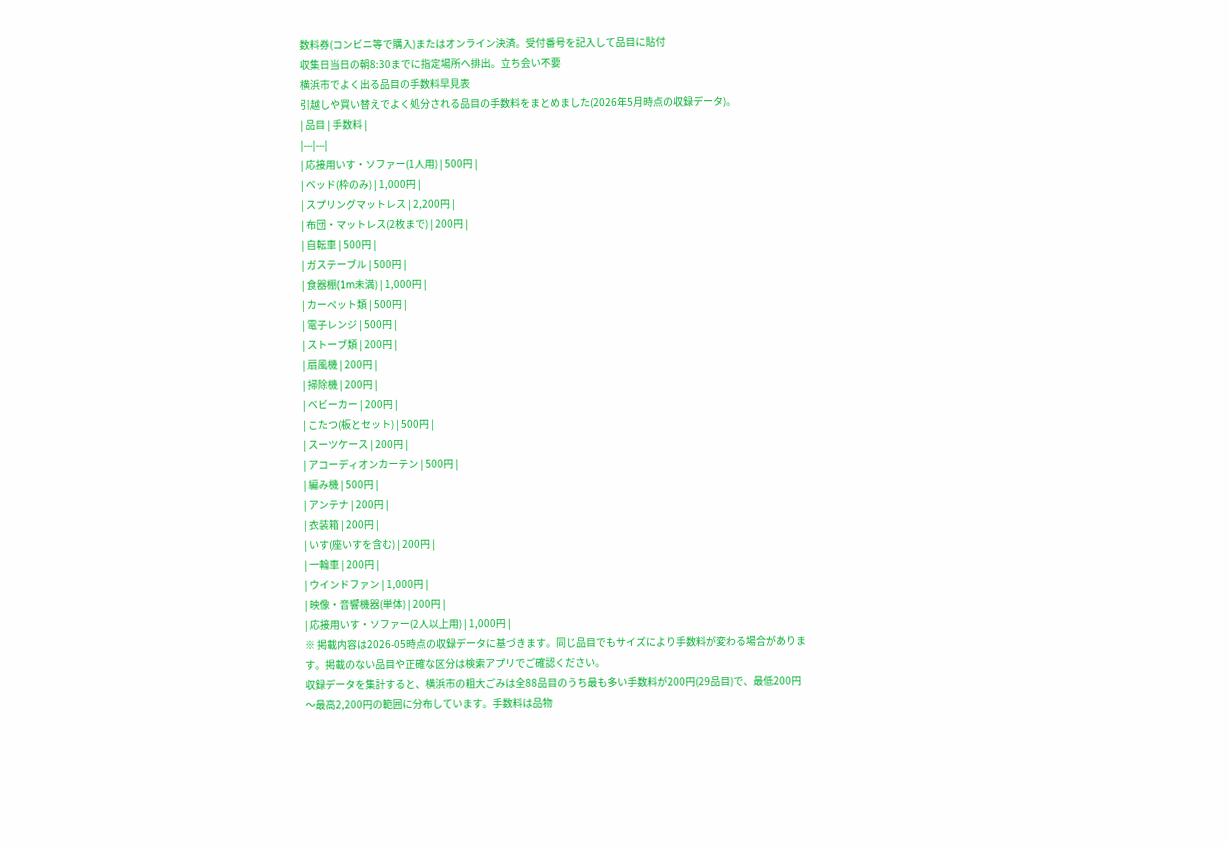数料券(コンビニ等で購入)またはオンライン決済。受付番号を記入して品目に貼付
収集日当日の朝8:30までに指定場所へ排出。立ち会い不要
横浜市でよく出る品目の手数料早見表
引越しや買い替えでよく処分される品目の手数料をまとめました(2026年5月時点の収録データ)。
| 品目 | 手数料 |
|---|---|
| 応接用いす・ソファー(1人用) | 500円 |
| ベッド(枠のみ) | 1,000円 |
| スプリングマットレス | 2,200円 |
| 布団・マットレス(2枚まで) | 200円 |
| 自転車 | 500円 |
| ガステーブル | 500円 |
| 食器棚(1m未満) | 1,000円 |
| カーペット類 | 500円 |
| 電子レンジ | 500円 |
| ストーブ類 | 200円 |
| 扇風機 | 200円 |
| 掃除機 | 200円 |
| ベビーカー | 200円 |
| こたつ(板とセット) | 500円 |
| スーツケース | 200円 |
| アコーディオンカーテン | 500円 |
| 編み機 | 500円 |
| アンテナ | 200円 |
| 衣装箱 | 200円 |
| いす(座いすを含む) | 200円 |
| 一輪車 | 200円 |
| ウインドファン | 1,000円 |
| 映像・音響機器(単体) | 200円 |
| 応接用いす・ソファー(2人以上用) | 1,000円 |
※ 掲載内容は2026-05時点の収録データに基づきます。同じ品目でもサイズにより手数料が変わる場合があります。掲載のない品目や正確な区分は検索アプリでご確認ください。
収録データを集計すると、横浜市の粗大ごみは全88品目のうち最も多い手数料が200円(29品目)で、最低200円〜最高2,200円の範囲に分布しています。手数料は品物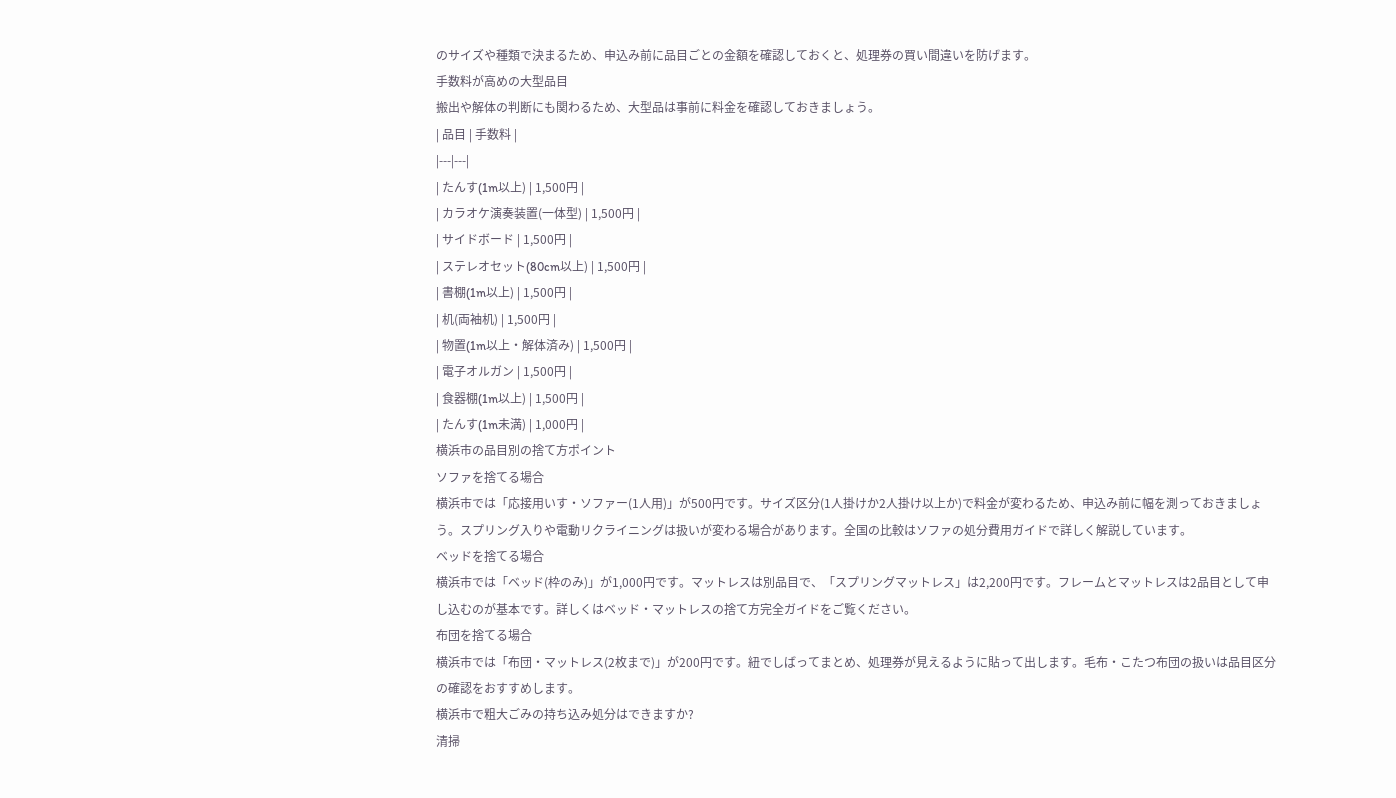のサイズや種類で決まるため、申込み前に品目ごとの金額を確認しておくと、処理券の買い間違いを防げます。
手数料が高めの大型品目
搬出や解体の判断にも関わるため、大型品は事前に料金を確認しておきましょう。
| 品目 | 手数料 |
|---|---|
| たんす(1m以上) | 1,500円 |
| カラオケ演奏装置(一体型) | 1,500円 |
| サイドボード | 1,500円 |
| ステレオセット(80cm以上) | 1,500円 |
| 書棚(1m以上) | 1,500円 |
| 机(両袖机) | 1,500円 |
| 物置(1m以上・解体済み) | 1,500円 |
| 電子オルガン | 1,500円 |
| 食器棚(1m以上) | 1,500円 |
| たんす(1m未満) | 1,000円 |
横浜市の品目別の捨て方ポイント
ソファを捨てる場合
横浜市では「応接用いす・ソファー(1人用)」が500円です。サイズ区分(1人掛けか2人掛け以上か)で料金が変わるため、申込み前に幅を測っておきましょう。スプリング入りや電動リクライニングは扱いが変わる場合があります。全国の比較はソファの処分費用ガイドで詳しく解説しています。
ベッドを捨てる場合
横浜市では「ベッド(枠のみ)」が1,000円です。マットレスは別品目で、「スプリングマットレス」は2,200円です。フレームとマットレスは2品目として申し込むのが基本です。詳しくはベッド・マットレスの捨て方完全ガイドをご覧ください。
布団を捨てる場合
横浜市では「布団・マットレス(2枚まで)」が200円です。紐でしばってまとめ、処理券が見えるように貼って出します。毛布・こたつ布団の扱いは品目区分の確認をおすすめします。
横浜市で粗大ごみの持ち込み処分はできますか?
清掃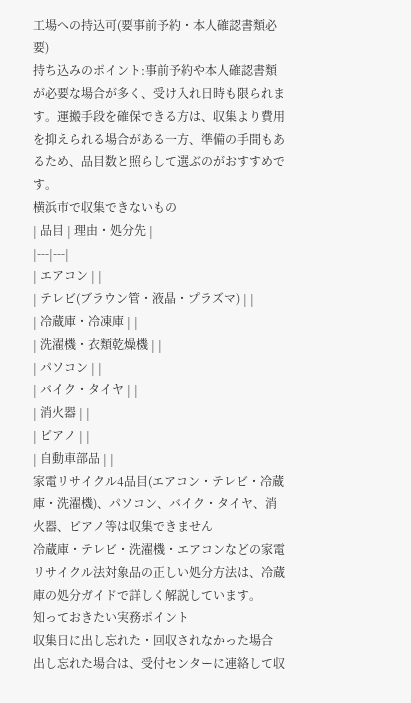工場への持込可(要事前予約・本人確認書類必要)
持ち込みのポイント:事前予約や本人確認書類が必要な場合が多く、受け入れ日時も限られます。運搬手段を確保できる方は、収集より費用を抑えられる場合がある一方、準備の手間もあるため、品目数と照らして選ぶのがおすすめです。
横浜市で収集できないもの
| 品目 | 理由・処分先 |
|---|---|
| エアコン | |
| テレビ(ブラウン管・液晶・プラズマ) | |
| 冷蔵庫・冷凍庫 | |
| 洗濯機・衣類乾燥機 | |
| パソコン | |
| バイク・タイヤ | |
| 消火器 | |
| ピアノ | |
| 自動車部品 | |
家電リサイクル4品目(エアコン・テレビ・冷蔵庫・洗濯機)、パソコン、バイク・タイヤ、消火器、ピアノ等は収集できません
冷蔵庫・テレビ・洗濯機・エアコンなどの家電リサイクル法対象品の正しい処分方法は、冷蔵庫の処分ガイドで詳しく解説しています。
知っておきたい実務ポイント
収集日に出し忘れた・回収されなかった場合
出し忘れた場合は、受付センターに連絡して収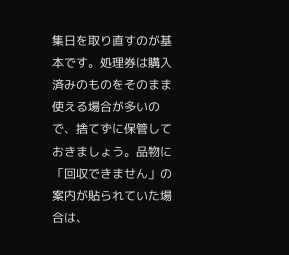集日を取り直すのが基本です。処理券は購入済みのものをそのまま使える場合が多いので、捨てずに保管しておきましょう。品物に「回収できません」の案内が貼られていた場合は、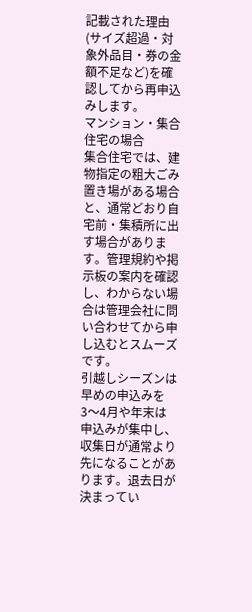記載された理由(サイズ超過・対象外品目・券の金額不足など)を確認してから再申込みします。
マンション・集合住宅の場合
集合住宅では、建物指定の粗大ごみ置き場がある場合と、通常どおり自宅前・集積所に出す場合があります。管理規約や掲示板の案内を確認し、わからない場合は管理会社に問い合わせてから申し込むとスムーズです。
引越しシーズンは早めの申込みを
3〜4月や年末は申込みが集中し、収集日が通常より先になることがあります。退去日が決まってい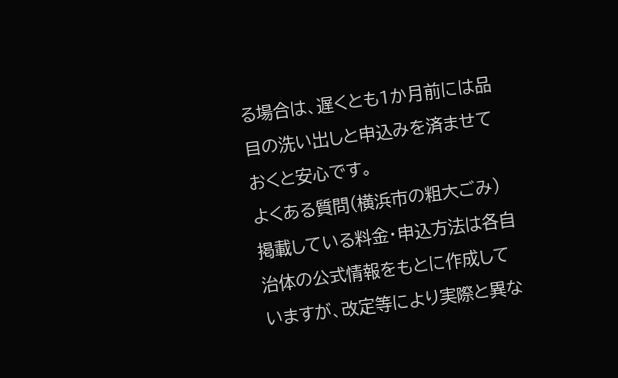る場合は、遅くとも1か月前には品目の洗い出しと申込みを済ませておくと安心です。
よくある質問(横浜市の粗大ごみ)
掲載している料金・申込方法は各自治体の公式情報をもとに作成していますが、改定等により実際と異な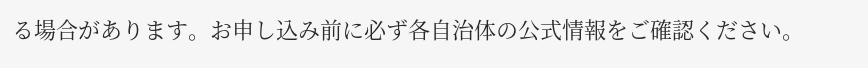る場合があります。お申し込み前に必ず各自治体の公式情報をご確認ください。